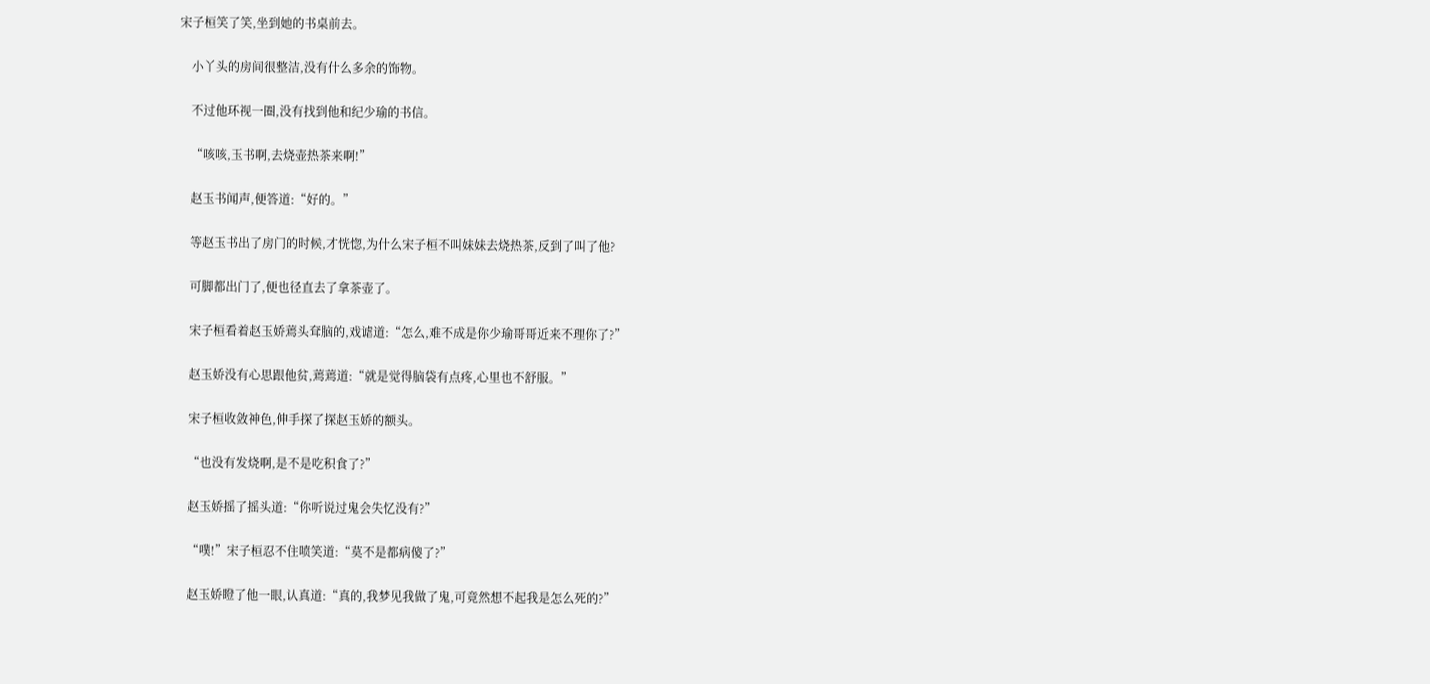宋子桓笑了笑,坐到她的书桌前去。

    小丫头的房间很整洁,没有什么多余的饰物。

    不过他环视一圈,没有找到他和纪少瑜的书信。

    “咳咳,玉书啊,去烧壶热茶来啊!”

    赵玉书闻声,便答道:“好的。”

    等赵玉书出了房门的时候,才恍惚,为什么宋子桓不叫妹妹去烧热茶,反到了叫了他?

    可脚都出门了,便也径直去了拿茶壶了。

    宋子桓看着赵玉娇蔫头耷脑的,戏谑道:“怎么,难不成是你少瑜哥哥近来不理你了?”

    赵玉娇没有心思跟他贫,蔫蔫道:“就是觉得脑袋有点疼,心里也不舒服。”

    宋子桓收敛神色,伸手探了探赵玉娇的额头。

    “也没有发烧啊,是不是吃积食了?”

    赵玉娇摇了摇头道:“你听说过鬼会失忆没有?”

    “噗!”宋子桓忍不住喷笑道:“莫不是都病傻了?”

    赵玉娇瞪了他一眼,认真道:“真的,我梦见我做了鬼,可竟然想不起我是怎么死的?”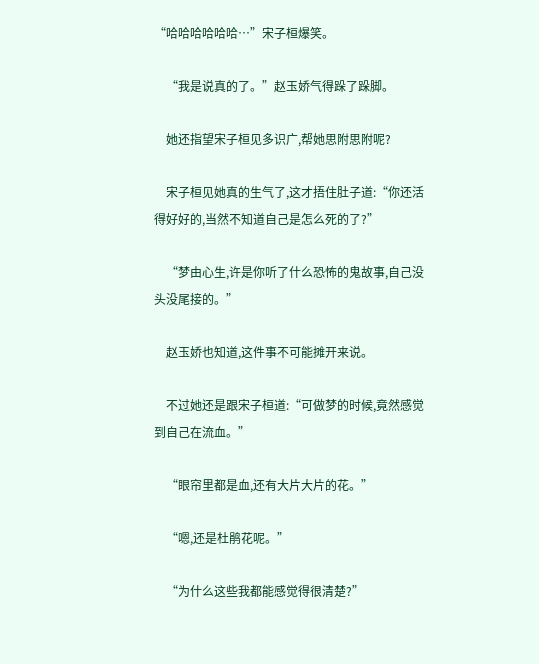“哈哈哈哈哈哈…”宋子桓爆笑。

    “我是说真的了。”赵玉娇气得跺了跺脚。

    她还指望宋子桓见多识广,帮她思附思附呢?

    宋子桓见她真的生气了,这才捂住肚子道:“你还活得好好的,当然不知道自己是怎么死的了?”

    “梦由心生,许是你听了什么恐怖的鬼故事,自己没头没尾接的。”

    赵玉娇也知道,这件事不可能摊开来说。

    不过她还是跟宋子桓道:“可做梦的时候,竟然感觉到自己在流血。”

    “眼帘里都是血,还有大片大片的花。”

    “嗯,还是杜鹃花呢。”

    “为什么这些我都能感觉得很清楚?”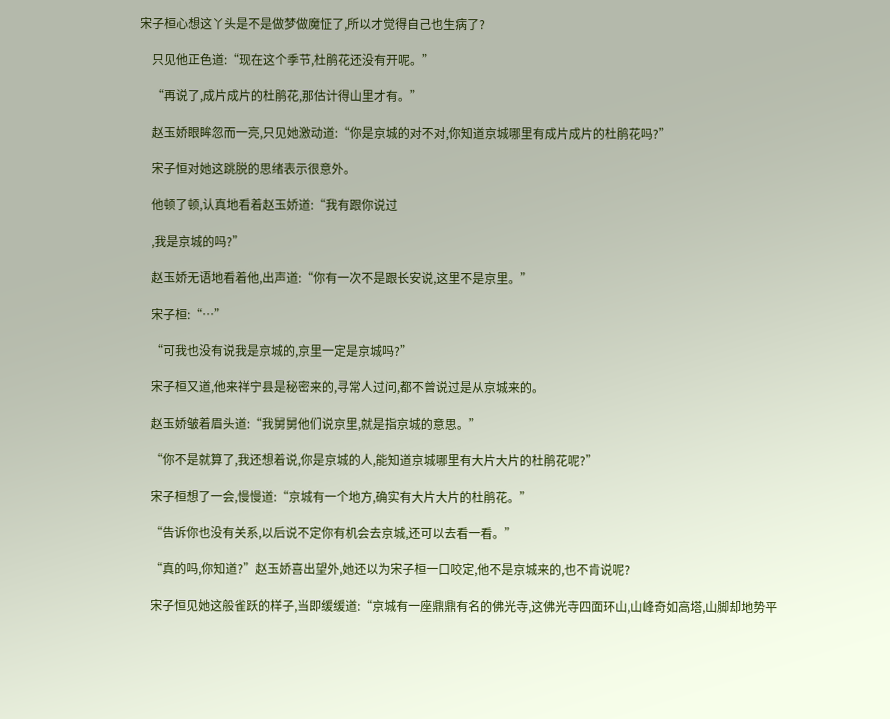宋子桓心想这丫头是不是做梦做魔怔了,所以才觉得自己也生病了?

    只见他正色道:“现在这个季节,杜鹃花还没有开呢。”

    “再说了,成片成片的杜鹃花,那估计得山里才有。”

    赵玉娇眼眸忽而一亮,只见她激动道:“你是京城的对不对,你知道京城哪里有成片成片的杜鹃花吗?”

    宋子恒对她这跳脱的思绪表示很意外。

    他顿了顿,认真地看着赵玉娇道:“我有跟你说过

    ,我是京城的吗?”

    赵玉娇无语地看着他,出声道:“你有一次不是跟长安说,这里不是京里。”

    宋子桓:“…”

    “可我也没有说我是京城的,京里一定是京城吗?”

    宋子桓又道,他来祥宁县是秘密来的,寻常人过问,都不曾说过是从京城来的。

    赵玉娇皱着眉头道:“我舅舅他们说京里,就是指京城的意思。”

    “你不是就算了,我还想着说,你是京城的人,能知道京城哪里有大片大片的杜鹃花呢?”

    宋子桓想了一会,慢慢道:“京城有一个地方,确实有大片大片的杜鹃花。”

    “告诉你也没有关系,以后说不定你有机会去京城,还可以去看一看。”

    “真的吗,你知道?”赵玉娇喜出望外,她还以为宋子桓一口咬定,他不是京城来的,也不肯说呢?

    宋子恒见她这般雀跃的样子,当即缓缓道:“京城有一座鼎鼎有名的佛光寺,这佛光寺四面环山,山峰奇如高塔,山脚却地势平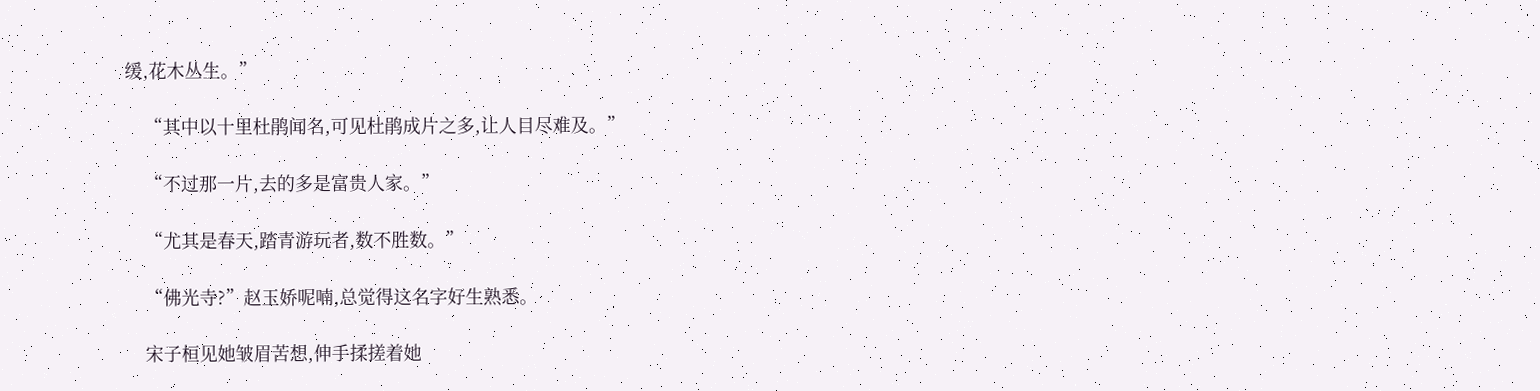缓,花木丛生。”

    “其中以十里杜鹃闻名,可见杜鹃成片之多,让人目尽难及。”

    “不过那一片,去的多是富贵人家。”

    “尤其是春天,踏青游玩者,数不胜数。”

    “佛光寺?”赵玉娇呢喃,总觉得这名字好生熟悉。

    宋子桓见她皱眉苦想,伸手揉搓着她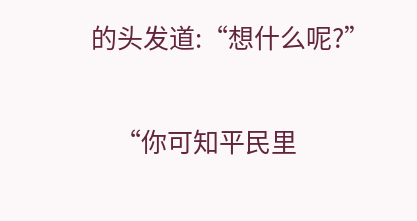的头发道:“想什么呢?”

    “你可知平民里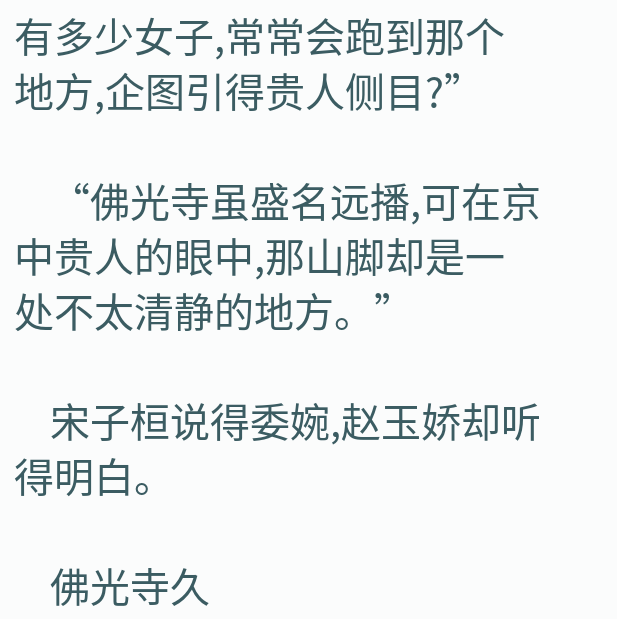有多少女子,常常会跑到那个地方,企图引得贵人侧目?”

    “佛光寺虽盛名远播,可在京中贵人的眼中,那山脚却是一处不太清静的地方。”

    宋子桓说得委婉,赵玉娇却听得明白。

    佛光寺久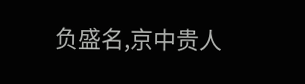负盛名,京中贵人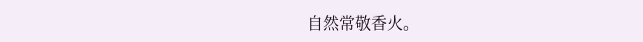自然常敬香火。